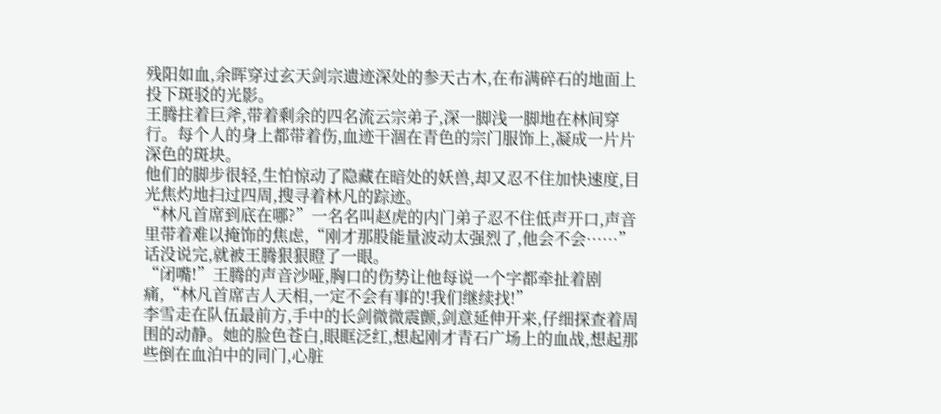残阳如血,余晖穿过玄天剑宗遗迹深处的参天古木,在布满碎石的地面上投下斑驳的光影。
王腾拄着巨斧,带着剩余的四名流云宗弟子,深一脚浅一脚地在林间穿行。每个人的身上都带着伤,血迹干涸在青色的宗门服饰上,凝成一片片深色的斑块。
他们的脚步很轻,生怕惊动了隐藏在暗处的妖兽,却又忍不住加快速度,目光焦灼地扫过四周,搜寻着林凡的踪迹。
“林凡首席到底在哪?”一名名叫赵虎的内门弟子忍不住低声开口,声音里带着难以掩饰的焦虑,“刚才那股能量波动太强烈了,他会不会……”
话没说完,就被王腾狠狠瞪了一眼。
“闭嘴!”王腾的声音沙哑,胸口的伤势让他每说一个字都牵扯着剧痛,“林凡首席吉人天相,一定不会有事的!我们继续找!”
李雪走在队伍最前方,手中的长剑微微震颤,剑意延伸开来,仔细探查着周围的动静。她的脸色苍白,眼眶泛红,想起刚才青石广场上的血战,想起那些倒在血泊中的同门,心脏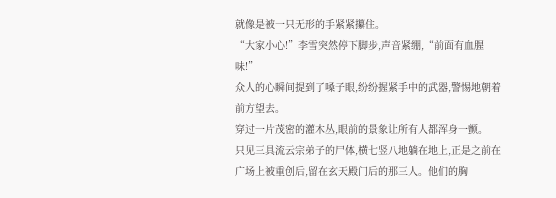就像是被一只无形的手紧紧攥住。
“大家小心!”李雪突然停下脚步,声音紧绷,“前面有血腥味!”
众人的心瞬间提到了嗓子眼,纷纷握紧手中的武器,警惕地朝着前方望去。
穿过一片茂密的灌木丛,眼前的景象让所有人都浑身一颤。
只见三具流云宗弟子的尸体,横七竖八地躺在地上,正是之前在广场上被重创后,留在玄天殿门后的那三人。他们的胸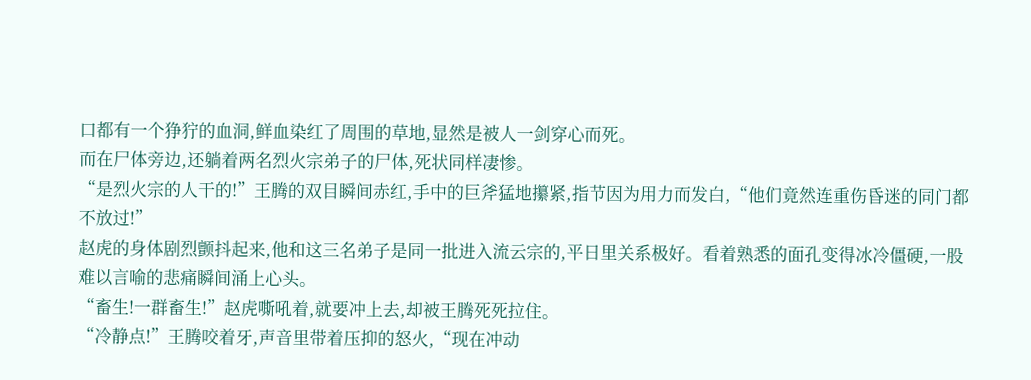口都有一个狰狞的血洞,鲜血染红了周围的草地,显然是被人一剑穿心而死。
而在尸体旁边,还躺着两名烈火宗弟子的尸体,死状同样凄惨。
“是烈火宗的人干的!”王腾的双目瞬间赤红,手中的巨斧猛地攥紧,指节因为用力而发白,“他们竟然连重伤昏迷的同门都不放过!”
赵虎的身体剧烈颤抖起来,他和这三名弟子是同一批进入流云宗的,平日里关系极好。看着熟悉的面孔变得冰冷僵硬,一股难以言喻的悲痛瞬间涌上心头。
“畜生!一群畜生!”赵虎嘶吼着,就要冲上去,却被王腾死死拉住。
“冷静点!”王腾咬着牙,声音里带着压抑的怒火,“现在冲动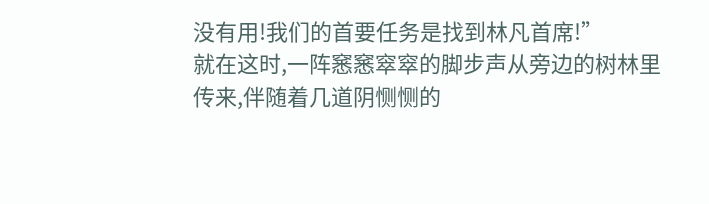没有用!我们的首要任务是找到林凡首席!”
就在这时,一阵窸窸窣窣的脚步声从旁边的树林里传来,伴随着几道阴恻恻的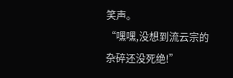笑声。
“嘿嘿,没想到流云宗的杂碎还没死绝!”